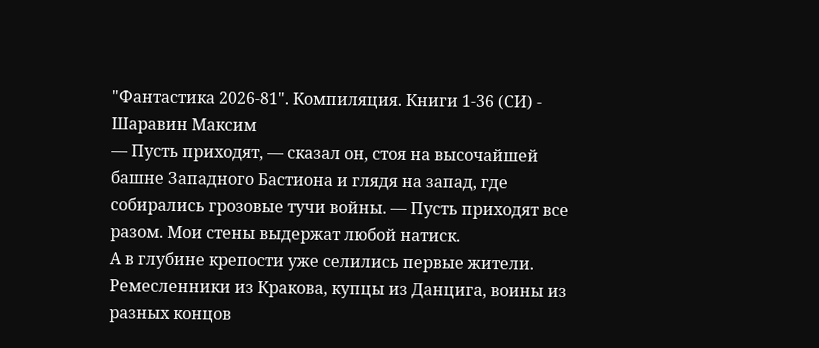"Фантастика 2026-81". Компиляция. Книги 1-36 (СИ) - Шаравин Максим
— Пусть приходят, — сказал он, стоя на высочайшей башне Западного Бастиона и глядя на запад, где собирались грозовые тучи войны. — Пусть приходят все разом. Мои стены выдержат любой натиск.
А в глубине крепости уже селились первые жители. Ремесленники из Кракова, купцы из Данцига, воины из разных концов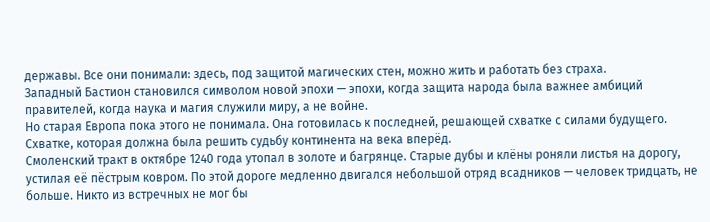державы. Все они понимали: здесь, под защитой магических стен, можно жить и работать без страха.
Западный Бастион становился символом новой эпохи — эпохи, когда защита народа была важнее амбиций правителей, когда наука и магия служили миру, а не войне.
Но старая Европа пока этого не понимала. Она готовилась к последней, решающей схватке с силами будущего. Схватке, которая должна была решить судьбу континента на века вперёд.
Смоленский тракт в октябре 1240 года утопал в золоте и багрянце. Старые дубы и клёны роняли листья на дорогу, устилая её пёстрым ковром. По этой дороге медленно двигался небольшой отряд всадников — человек тридцать, не больше. Никто из встречных не мог бы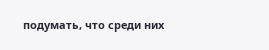подумать, что среди них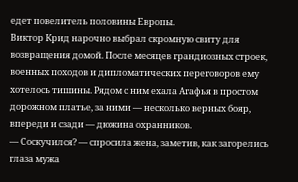едет повелитель половины Европы.
Виктор Крид нарочно выбрал скромную свиту для возвращения домой. После месяцев грандиозных строек, военных походов и дипломатических переговоров ему хотелось тишины. Рядом с ним ехала Агафья в простом дорожном платье, за ними — несколько верных бояр, впереди и сзади — дюжина охранников.
— Соскучился? — спросила жена, заметив, как загорелись глаза мужа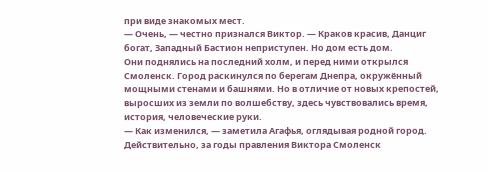при виде знакомых мест.
— Очень, — честно признался Виктор. — Краков красив, Данциг богат, Западный Бастион неприступен. Но дом есть дом.
Они поднялись на последний холм, и перед ними открылся Смоленск. Город раскинулся по берегам Днепра, окружённый мощными стенами и башнями. Но в отличие от новых крепостей, выросших из земли по волшебству, здесь чувствовались время, история, человеческие руки.
— Как изменился, — заметила Агафья, оглядывая родной город.
Действительно, за годы правления Виктора Смоленск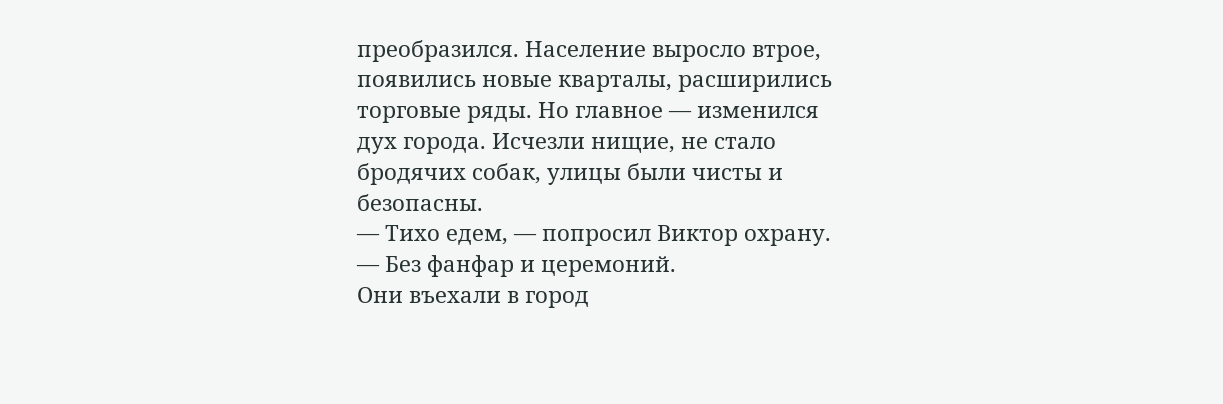преобразился. Население выросло втрое, появились новые кварталы, расширились торговые ряды. Но главное — изменился дух города. Исчезли нищие, не стало бродячих собак, улицы были чисты и безопасны.
— Тихо едем, — попросил Виктор охрану. — Без фанфар и церемоний.
Они въехали в город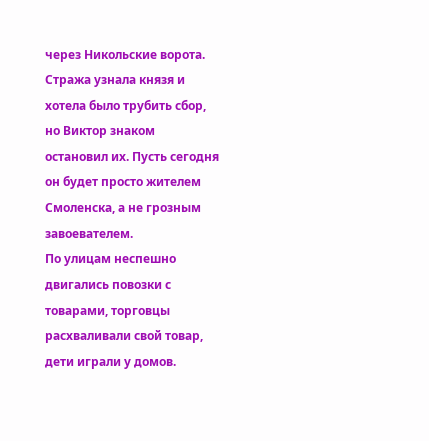через Никольские ворота. Стража узнала князя и хотела было трубить сбор, но Виктор знаком остановил их. Пусть сегодня он будет просто жителем Смоленска, а не грозным завоевателем.
По улицам неспешно двигались повозки с товарами, торговцы расхваливали свой товар, дети играли у домов.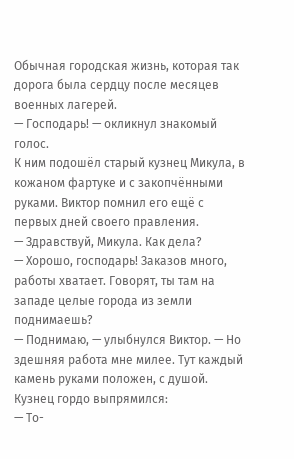Обычная городская жизнь, которая так дорога была сердцу после месяцев военных лагерей.
— Господарь! — окликнул знакомый голос.
К ним подошёл старый кузнец Микула, в кожаном фартуке и с закопчёнными руками. Виктор помнил его ещё с первых дней своего правления.
— Здравствуй, Микула. Как дела?
— Хорошо, господарь! Заказов много, работы хватает. Говорят, ты там на западе целые города из земли поднимаешь?
— Поднимаю, — улыбнулся Виктор. — Но здешняя работа мне милее. Тут каждый камень руками положен, с душой.
Кузнец гордо выпрямился:
— То-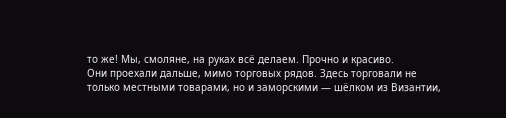то же! Мы, смоляне, на руках всё делаем. Прочно и красиво.
Они проехали дальше, мимо торговых рядов. Здесь торговали не только местными товарами, но и заморскими — шёлком из Византии,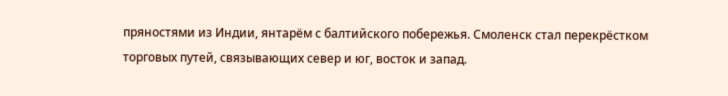пряностями из Индии, янтарём с балтийского побережья. Смоленск стал перекрёстком торговых путей, связывающих север и юг, восток и запад.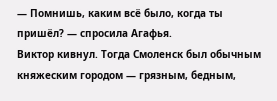— Помнишь, каким всё было, когда ты пришёл? — спросила Агафья.
Виктор кивнул. Тогда Смоленск был обычным княжеским городом — грязным, бедным,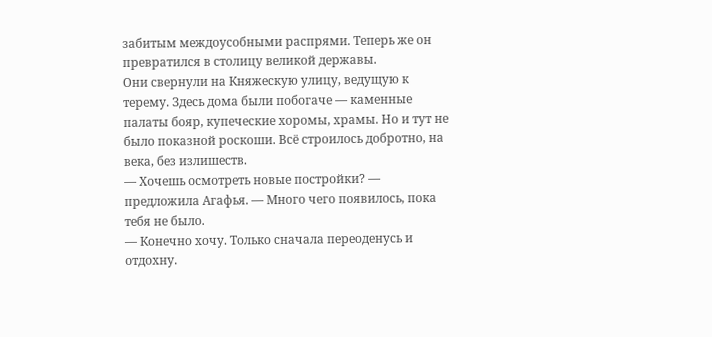забитым междоусобными распрями. Теперь же он превратился в столицу великой державы.
Они свернули на Княжескую улицу, ведущую к терему. Здесь дома были побогаче — каменные палаты бояр, купеческие хоромы, храмы. Но и тут не было показной роскоши. Всё строилось добротно, на века, без излишеств.
— Хочешь осмотреть новые постройки? — предложила Агафья. — Много чего появилось, пока тебя не было.
— Конечно хочу. Только сначала переоденусь и отдохну.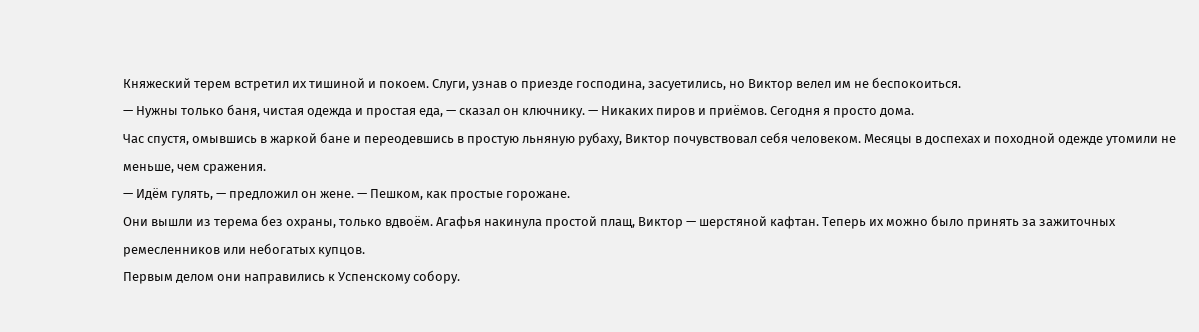Княжеский терем встретил их тишиной и покоем. Слуги, узнав о приезде господина, засуетились, но Виктор велел им не беспокоиться.
— Нужны только баня, чистая одежда и простая еда, — сказал он ключнику. — Никаких пиров и приёмов. Сегодня я просто дома.
Час спустя, омывшись в жаркой бане и переодевшись в простую льняную рубаху, Виктор почувствовал себя человеком. Месяцы в доспехах и походной одежде утомили не меньше, чем сражения.
— Идём гулять, — предложил он жене. — Пешком, как простые горожане.
Они вышли из терема без охраны, только вдвоём. Агафья накинула простой плащ, Виктор — шерстяной кафтан. Теперь их можно было принять за зажиточных ремесленников или небогатых купцов.
Первым делом они направились к Успенскому собору.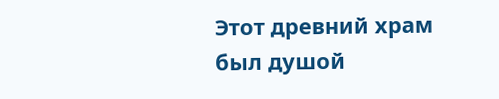Этот древний храм был душой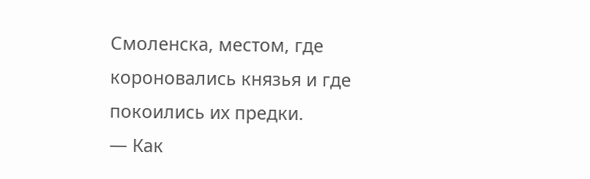Смоленска, местом, где короновались князья и где покоились их предки.
— Как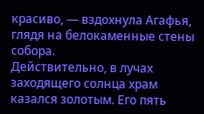красиво, — вздохнула Агафья, глядя на белокаменные стены собора.
Действительно, в лучах заходящего солнца храм казался золотым. Его пять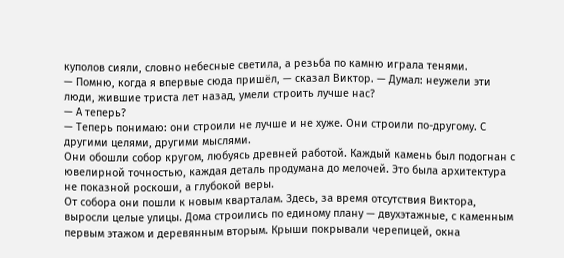куполов сияли, словно небесные светила, а резьба по камню играла тенями.
— Помню, когда я впервые сюда пришёл, — сказал Виктор. — Думал: неужели эти люди, жившие триста лет назад, умели строить лучше нас?
— А теперь?
— Теперь понимаю: они строили не лучше и не хуже. Они строили по-другому. С другими целями, другими мыслями.
Они обошли собор кругом, любуясь древней работой. Каждый камень был подогнан с ювелирной точностью, каждая деталь продумана до мелочей. Это была архитектура не показной роскоши, а глубокой веры.
От собора они пошли к новым кварталам. Здесь, за время отсутствия Виктора, выросли целые улицы. Дома строились по единому плану — двухэтажные, с каменным первым этажом и деревянным вторым. Крыши покрывали черепицей, окна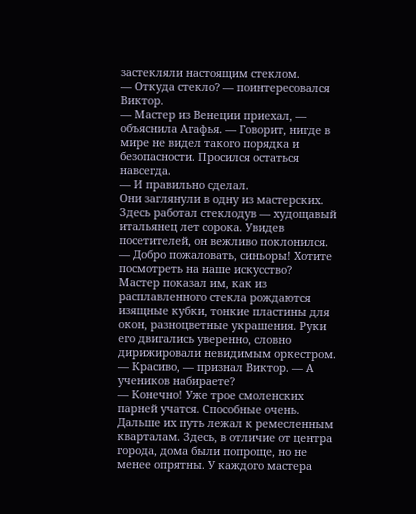застекляли настоящим стеклом.
— Откуда стекло? — поинтересовался Виктор.
— Мастер из Венеции приехал, — объяснила Агафья. — Говорит, нигде в мире не видел такого порядка и безопасности. Просился остаться навсегда.
— И правильно сделал.
Они заглянули в одну из мастерских. Здесь работал стеклодув — худощавый итальянец лет сорока. Увидев посетителей, он вежливо поклонился.
— Добро пожаловать, синьоры! Хотите посмотреть на наше искусство?
Мастер показал им, как из расплавленного стекла рождаются изящные кубки, тонкие пластины для окон, разноцветные украшения. Руки его двигались уверенно, словно дирижировали невидимым оркестром.
— Красиво, — признал Виктор. — А учеников набираете?
— Конечно! Уже трое смоленских парней учатся. Способные очень.
Дальше их путь лежал к ремесленным кварталам. Здесь, в отличие от центра города, дома были попроще, но не менее опрятны. У каждого мастера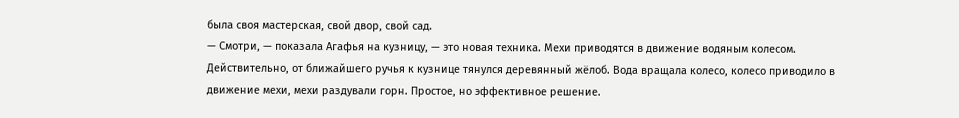была своя мастерская, свой двор, свой сад.
— Смотри, — показала Агафья на кузницу, — это новая техника. Мехи приводятся в движение водяным колесом.
Действительно, от ближайшего ручья к кузнице тянулся деревянный жёлоб. Вода вращала колесо, колесо приводило в движение мехи, мехи раздували горн. Простое, но эффективное решение.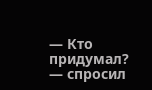— Кто придумал? — спросил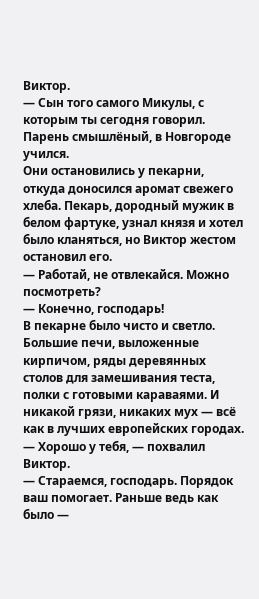Виктор.
— Сын того самого Микулы, с которым ты сегодня говорил. Парень смышлёный, в Новгороде учился.
Они остановились у пекарни, откуда доносился аромат свежего хлеба. Пекарь, дородный мужик в белом фартуке, узнал князя и хотел было кланяться, но Виктор жестом остановил его.
— Работай, не отвлекайся. Можно посмотреть?
— Конечно, господарь!
В пекарне было чисто и светло. Большие печи, выложенные кирпичом, ряды деревянных столов для замешивания теста, полки с готовыми караваями. И никакой грязи, никаких мух — всё как в лучших европейских городах.
— Хорошо у тебя, — похвалил Виктор.
— Стараемся, господарь. Порядок ваш помогает. Раньше ведь как было —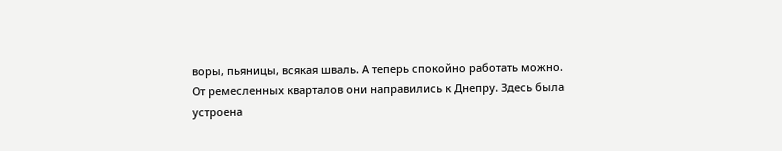воры, пьяницы, всякая шваль. А теперь спокойно работать можно.
От ремесленных кварталов они направились к Днепру. Здесь была устроена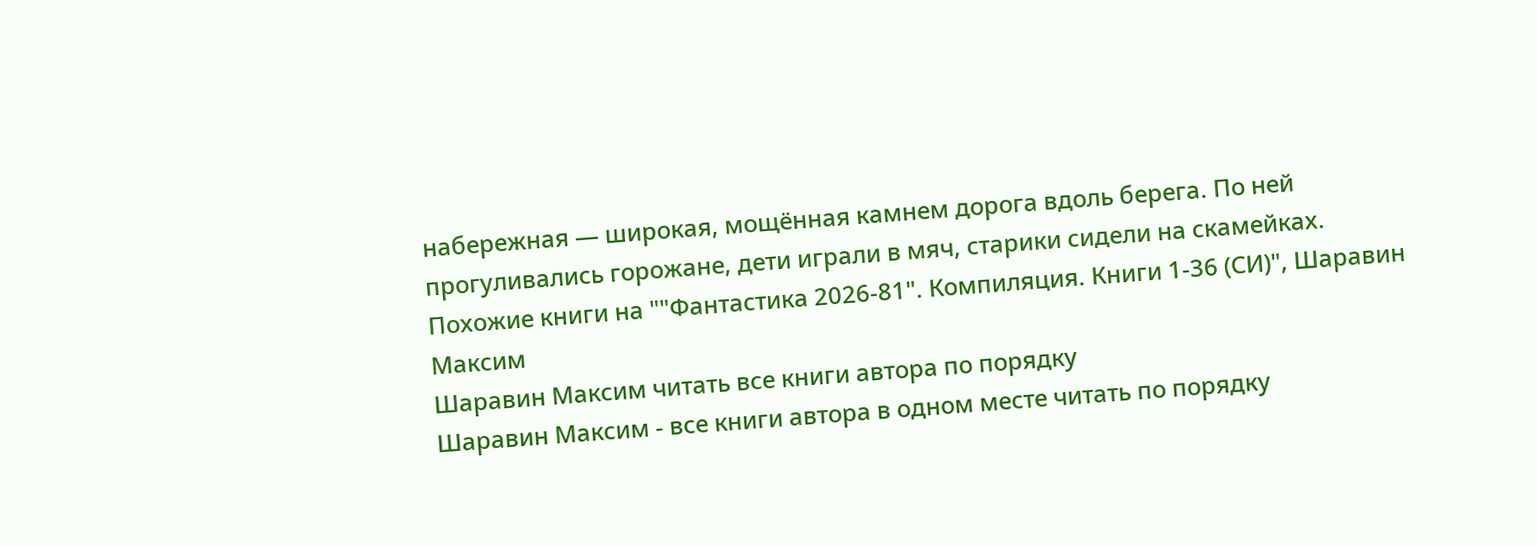набережная — широкая, мощённая камнем дорога вдоль берега. По ней прогуливались горожане, дети играли в мяч, старики сидели на скамейках.
Похожие книги на ""Фантастика 2026-81". Компиляция. Книги 1-36 (СИ)", Шаравин Максим
Шаравин Максим читать все книги автора по порядку
Шаравин Максим - все книги автора в одном месте читать по порядку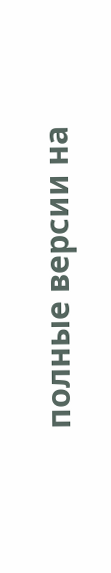полные версии на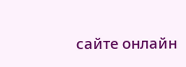сайте онлайн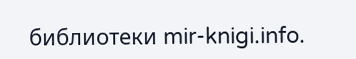библиотеки mir-knigi.info.